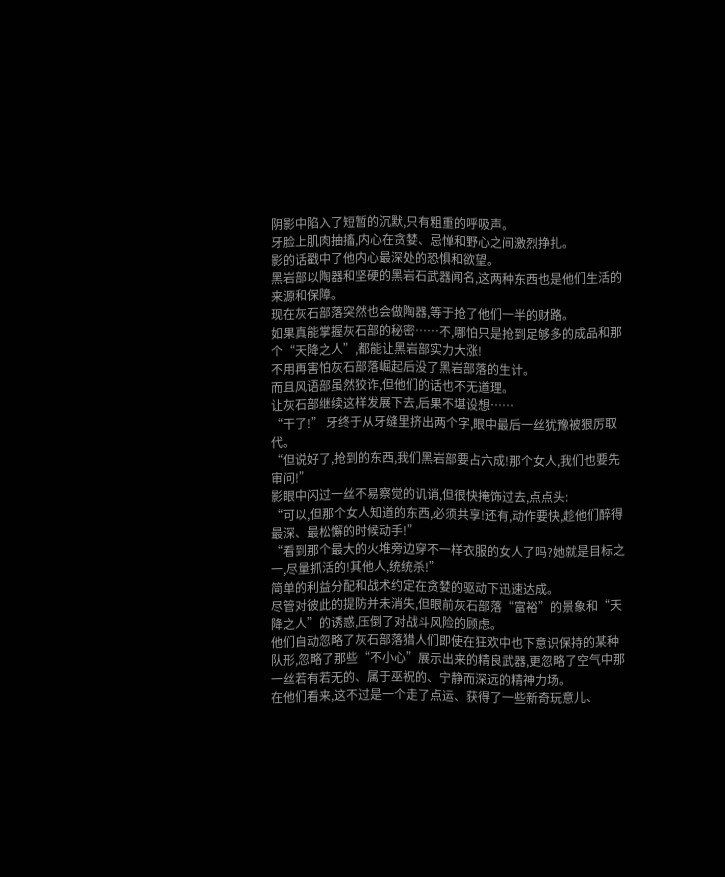阴影中陷入了短暂的沉默,只有粗重的呼吸声。
牙脸上肌肉抽搐,内心在贪婪、忌惮和野心之间激烈挣扎。
影的话戳中了他内心最深处的恐惧和欲望。
黑岩部以陶器和坚硬的黑岩石武器闻名,这两种东西也是他们生活的来源和保障。
现在灰石部落突然也会做陶器,等于抢了他们一半的财路。
如果真能掌握灰石部的秘密……不,哪怕只是抢到足够多的成品和那个“天降之人”,都能让黑岩部实力大涨!
不用再害怕灰石部落崛起后没了黑岩部落的生计。
而且风语部虽然狡诈,但他们的话也不无道理。
让灰石部继续这样发展下去,后果不堪设想……
“干了!” 牙终于从牙缝里挤出两个字,眼中最后一丝犹豫被狠厉取代。
“但说好了,抢到的东西,我们黑岩部要占六成!那个女人,我们也要先审问!”
影眼中闪过一丝不易察觉的讥诮,但很快掩饰过去,点点头:
“可以,但那个女人知道的东西,必须共享!还有,动作要快,趁他们醉得最深、最松懈的时候动手!”
“看到那个最大的火堆旁边穿不一样衣服的女人了吗?她就是目标之一,尽量抓活的!其他人,统统杀!”
简单的利益分配和战术约定在贪婪的驱动下迅速达成。
尽管对彼此的提防并未消失,但眼前灰石部落“富裕”的景象和“天降之人”的诱惑,压倒了对战斗风险的顾虑。
他们自动忽略了灰石部落猎人们即使在狂欢中也下意识保持的某种队形,忽略了那些“不小心”展示出来的精良武器,更忽略了空气中那一丝若有若无的、属于巫祝的、宁静而深远的精神力场。
在他们看来,这不过是一个走了点运、获得了一些新奇玩意儿、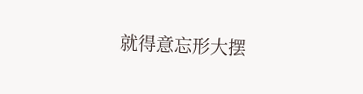就得意忘形大摆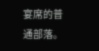宴席的普通部落。